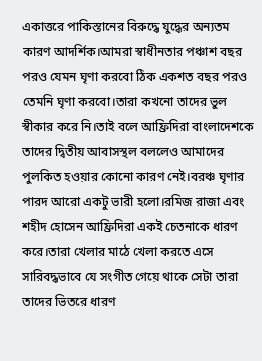একাত্তরে পাকিস্তানের বিরুদ্ধে যুদ্ধের অন্যতম কারণ আদর্শিক।আমরা স্বাধীনতার পঞ্চাশ বছর পরও যেমন ঘৃণা করবো ঠিক একশত বছর পরও তেমনি ঘৃণা করবো।তারা কখনো তাদের ভুল স্বীকার করে নি।তাই বলে আফ্রিদিরা বাংলাদেশকে তাদের দ্বিতীয় আবাসস্থল বললেও আমাদের পুলকিত হওয়ার কোনো কারণ নেই।বরঞ্চ ঘৃণার পারদ আরো একটু ভারী হলো।রমিজ রাজা এবং শহীদ হোসেন আফ্রিদিরা একই চেতনাকে ধারণ করে।তারা খেলার মাঠে খেলা করতে এসে সারিবদ্ধভাবে যে সংগীত গেয়ে থাকে সেটা তারা তাদের ভিতরে ধারণ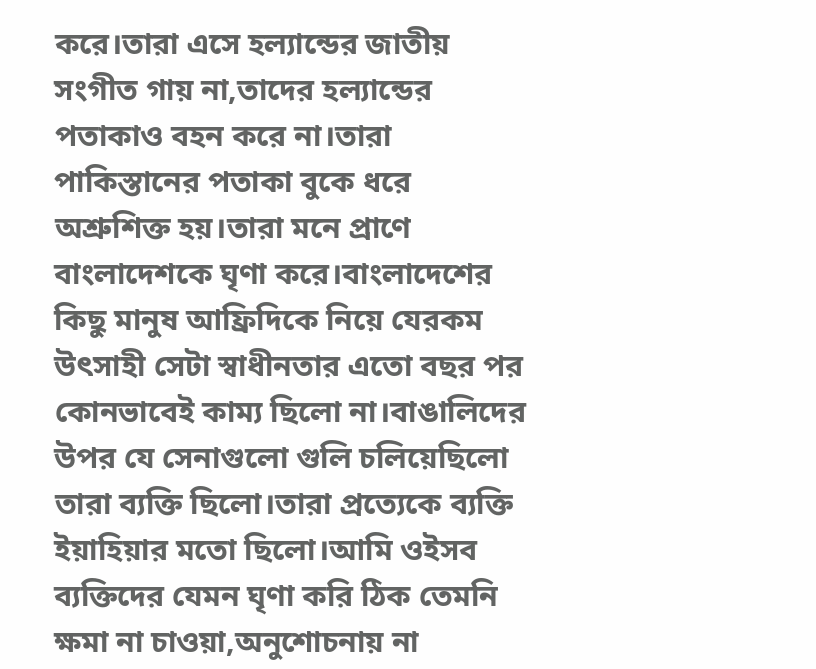করে।তারা এসে হল্যান্ডের জাতীয় সংগীত গায় না,তাদের হল্যান্ডের পতাকাও বহন করে না।তারা পাকিস্তানের পতাকা বুকে ধরে অশ্রুশিক্ত হয়।তারা মনে প্রাণে বাংলাদেশকে ঘৃণা করে।বাংলাদেশের কিছু মানুষ আফ্রিদিকে নিয়ে যেরকম উৎসাহী সেটা স্বাধীনতার এতো বছর পর কোনভাবেই কাম্য ছিলো না।বাঙালিদের উপর যে সেনাগুলো গুলি চলিয়েছিলো তারা ব্যক্তি ছিলো।তারা প্রত্যেকে ব্যক্তি ইয়াহিয়ার মতো ছিলো।আমি ওইসব ব্যক্তিদের যেমন ঘৃণা করি ঠিক তেমনি ক্ষমা না চাওয়া,অনুশোচনায় না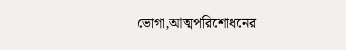ভোগা,আত্মপরিশোধনের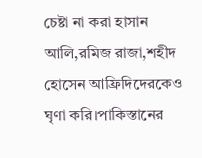চেষ্টা না করা হাসান আলি,রমিজ রাজা,শহীদ হোসেন আফ্রিদিদেরকেও ঘৃণা করি।পাকিস্তানের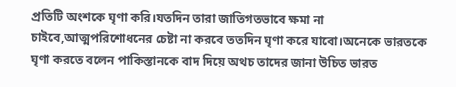প্রতিটি অংশকে ঘৃণা করি।যতদিন তারা জাতিগতভাবে ক্ষমা না চাইবে,আত্মপরিশোধনের চেষ্টা না করবে ততদিন ঘৃণা করে যাবো।অনেকে ভারতকে ঘৃণা করতে বলেন পাকিস্তানকে বাদ দিয়ে অথচ তাদের জানা উচিত ভারত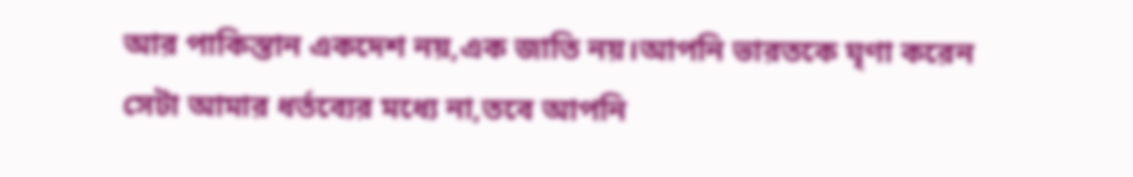আর পাকিস্তান একদেশ নয়,এক জাতি নয়।আপনি ভারতকে ঘৃণা করেন সেটা আমার ধর্তব্যের মধ্যে না,তবে আপনি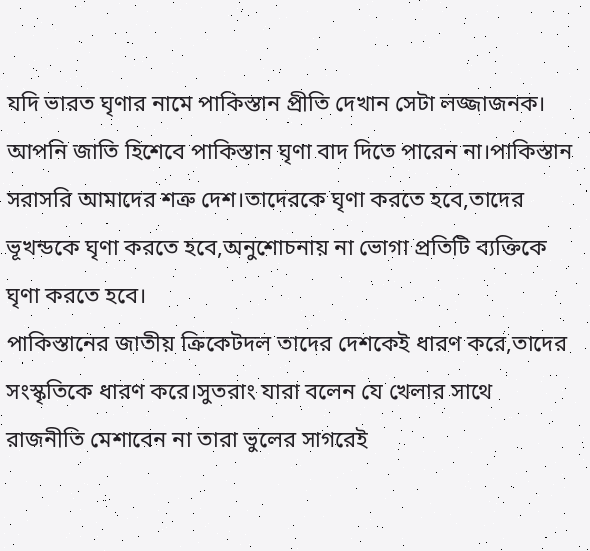যদি ভারত ঘৃণার নামে পাকিস্তান প্রীতি দেখান সেটা লজ্জাজনক।
আপনি জাতি হিশেবে পাকিস্তান ঘৃণা বাদ দিতে পারেন না।পাকিস্তান সরাসরি আমাদের শত্রু দেশ।তাদেরকে ঘৃণা করতে হবে,তাদের ভূখন্ডকে ঘৃণা করতে হবে,অনুশোচনায় না ভোগা প্রতিটি ব্যক্তিকে ঘৃণা করতে হবে।
পাকিস্তানের জাতীয় ক্রিকেটদল তাদের দেশকেই ধারণ করে,তাদের সংস্কৃতিকে ধারণ করে।সুতরাং যারা বলেন যে খেলার সাথে রাজনীতি মেশাবেন না তারা ভুলের সাগরেই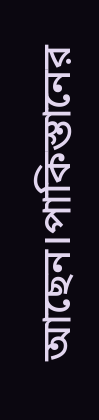আছেন।পাকিস্তানের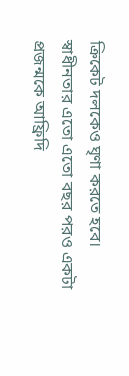ক্রিকেট দলকেও ঘৃণা করতে হবে।
স্বাধীনতার এতো এতো বছর পরও একটা প্রজন্মকে আফ্রিদি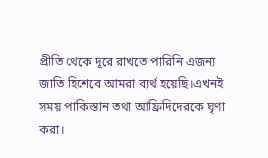প্রীতি থেকে দূরে রাখতে পারিনি এজন্য জাতি হিশেবে আমরা ব্যর্থ হয়েছি।এখনই সময় পাকিস্তান তথা আফ্রিদিদেরকে ঘৃণা করা।